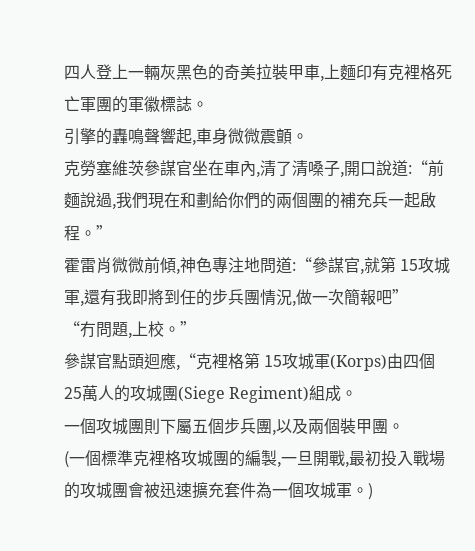四人登上一輛灰黑色的奇美拉裝甲車,上麵印有克裡格死亡軍團的軍徽標誌。
引擎的轟鳴聲響起,車身微微震顫。
克勞塞維茨參謀官坐在車內,清了清嗓子,開口說道:“前麵說過,我們現在和劃給你們的兩個團的補充兵一起啟程。”
霍雷肖微微前傾,神色專注地問道:“參謀官,就第 15攻城軍,還有我即將到任的步兵團情況,做一次簡報吧”
“冇問題,上校。”
參謀官點頭迴應,“克裡格第 15攻城軍(Korps)由四個 25萬人的攻城團(Siege Regiment)組成。
一個攻城團則下屬五個步兵團,以及兩個裝甲團。
(一個標準克裡格攻城團的編製,一旦開戰,最初投入戰場的攻城團會被迅速擴充套件為一個攻城軍。)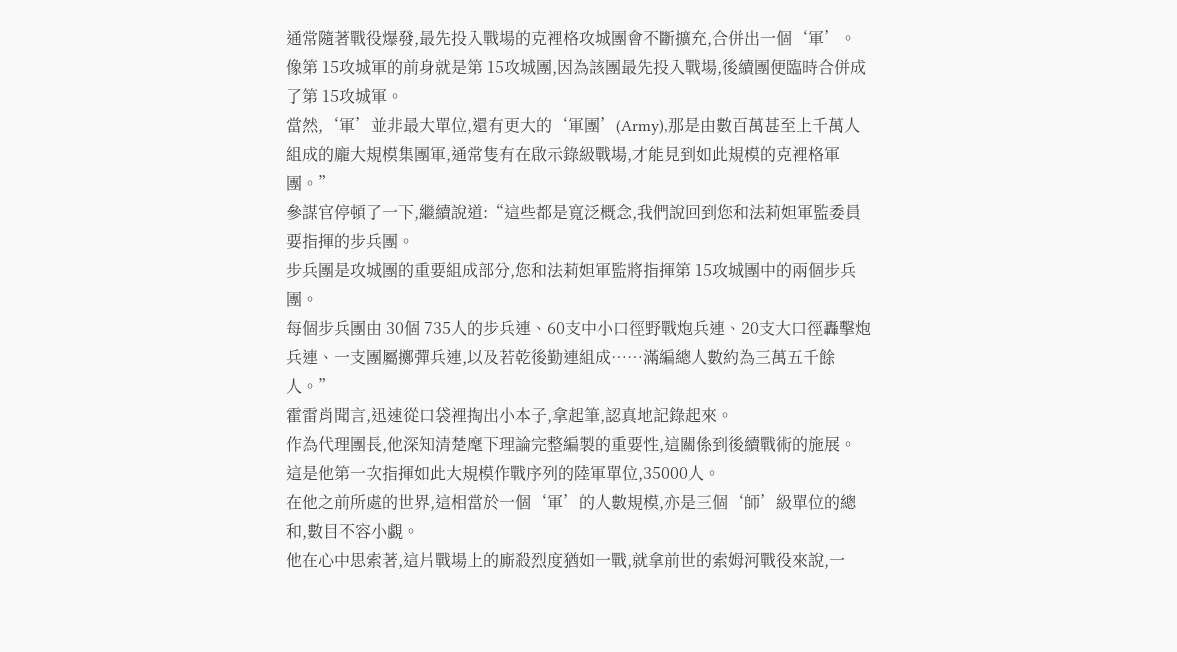通常隨著戰役爆發,最先投入戰場的克裡格攻城團會不斷擴充,合併出一個‘軍’。
像第 15攻城軍的前身就是第 15攻城團,因為該團最先投入戰場,後續團便臨時合併成了第 15攻城軍。
當然,‘軍’並非最大單位,還有更大的‘軍團’(Army),那是由數百萬甚至上千萬人組成的龐大規模集團軍,通常隻有在啟示錄級戰場,才能見到如此規模的克裡格軍團。”
參謀官停頓了一下,繼續說道:“這些都是寬泛概念,我們說回到您和法莉妲軍監委員要指揮的步兵團。
步兵團是攻城團的重要組成部分,您和法莉妲軍監將指揮第 15攻城團中的兩個步兵團。
每個步兵團由 30個 735人的步兵連、60支中小口徑野戰炮兵連、20支大口徑轟擊炮兵連、一支團屬擲彈兵連,以及若乾後勤連組成……滿編總人數約為三萬五千餘人。”
霍雷肖聞言,迅速從口袋裡掏出小本子,拿起筆,認真地記錄起來。
作為代理團長,他深知清楚麾下理論完整編製的重要性,這關係到後續戰術的施展。
這是他第一次指揮如此大規模作戰序列的陸軍單位,35000人。
在他之前所處的世界,這相當於一個‘軍’的人數規模,亦是三個‘師’級單位的總和,數目不容小覷。
他在心中思索著,這片戰場上的廝殺烈度猶如一戰,就拿前世的索姆河戰役來說,一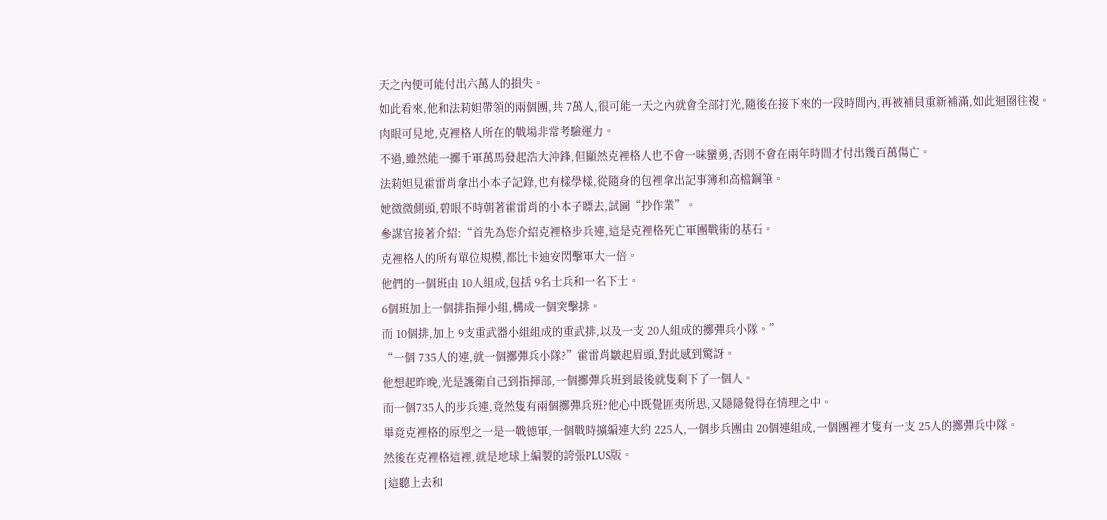天之內便可能付出六萬人的損失。
如此看來,他和法莉妲帶領的兩個團,共 7萬人,很可能一天之內就會全部打光,隨後在接下來的一段時間內,再被補員重新補滿,如此迴圈往複。
肉眼可見地,克裡格人所在的戰場非常考驗運力。
不過,雖然能一擲千軍萬馬發起浩大沖鋒,但顯然克裡格人也不會一味蠻勇,否則不會在兩年時間才付出幾百萬傷亡。
法莉妲見霍雷肖拿出小本子記錄,也有樣學樣,從隨身的包裡拿出記事簿和高檔鋼筆。
她微微側頭,碧眼不時朝著霍雷肖的小本子瞟去,試圖“抄作業”。
參謀官接著介紹:“首先為您介紹克裡格步兵連,這是克裡格死亡軍團戰術的基石。
克裡格人的所有單位規模,都比卡迪安閃擊軍大一倍。
他們的一個班由 10人組成,包括 9名士兵和一名下士。
6個班加上一個排指揮小組,構成一個突擊排。
而 10個排,加上 9支重武器小組組成的重武排,以及一支 20人組成的擲彈兵小隊。”
“一個 735人的連,就一個擲彈兵小隊?”霍雷肖皺起眉頭,對此感到驚訝。
他想起昨晚,光是護衛自己到指揮部,一個擲彈兵班到最後就隻剩下了一個人。
而一個735人的步兵連,竟然隻有兩個擲彈兵班?他心中既覺匪夷所思,又隱隱覺得在情理之中。
畢竟克裡格的原型之一是一戰德軍,一個戰時擴編連大約 225人,一個步兵團由 20個連組成,一個團裡才隻有一支 25人的擲彈兵中隊。
然後在克裡格這裡,就是地球上編製的誇張PLUS版。
[這聽上去和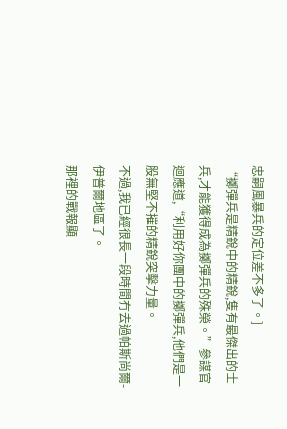忠嗣風暴兵的定位差不多了。]
“擲彈兵是精銳中的精銳,隻有最傑出的士兵,才能獲得成為擲彈兵的殊榮。”參謀官迴應道,“利用好你團中的擲彈兵,他們是一股無堅不摧的精銳突擊力量。
不過,我已經很長一段時間冇去過帕斯尚爾-伊普爾地區了。
那裡的戰報顯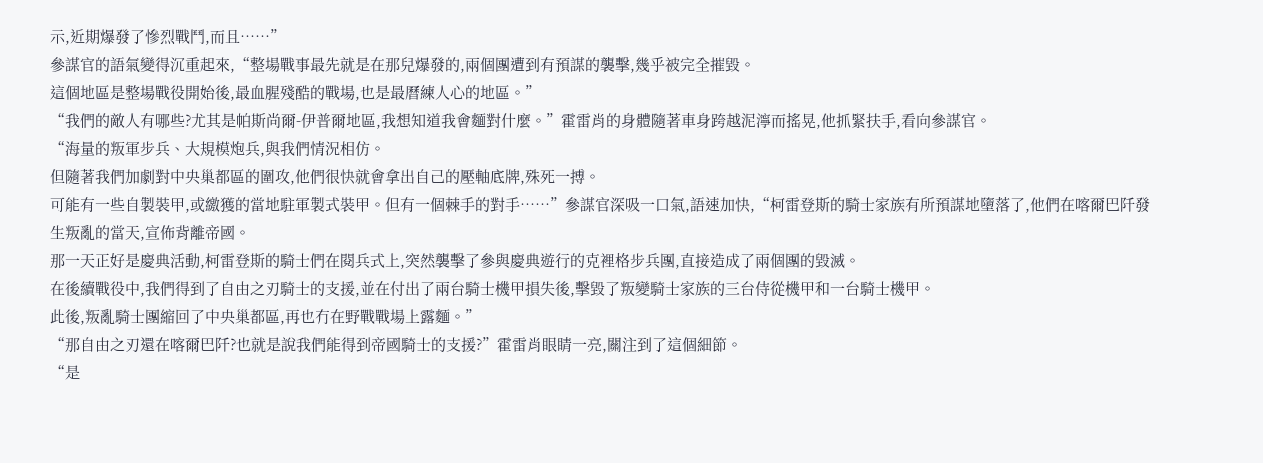示,近期爆發了慘烈戰鬥,而且……”
參謀官的語氣變得沉重起來,“整場戰事最先就是在那兒爆發的,兩個團遭到有預謀的襲擊,幾乎被完全摧毀。
這個地區是整場戰役開始後,最血腥殘酷的戰場,也是最曆練人心的地區。”
“我們的敵人有哪些?尤其是帕斯尚爾-伊普爾地區,我想知道我會麵對什麼。”霍雷肖的身體隨著車身跨越泥濘而搖晃,他抓緊扶手,看向參謀官。
“海量的叛軍步兵、大規模炮兵,與我們情況相仿。
但隨著我們加劇對中央巢都區的圍攻,他們很快就會拿出自己的壓軸底牌,殊死一搏。
可能有一些自製裝甲,或繳獲的當地駐軍製式裝甲。但有一個棘手的對手……”參謀官深吸一口氣,語速加快,“柯雷登斯的騎士家族有所預謀地墮落了,他們在喀爾巴阡發生叛亂的當天,宣佈背離帝國。
那一天正好是慶典活動,柯雷登斯的騎士們在閱兵式上,突然襲擊了參與慶典遊行的克裡格步兵團,直接造成了兩個團的毀滅。
在後續戰役中,我們得到了自由之刃騎士的支援,並在付出了兩台騎士機甲損失後,擊毀了叛變騎士家族的三台侍從機甲和一台騎士機甲。
此後,叛亂騎士團縮回了中央巢都區,再也冇在野戰戰場上露麵。”
“那自由之刃還在喀爾巴阡?也就是說我們能得到帝國騎士的支援?”霍雷肖眼睛一亮,關注到了這個細節。
“是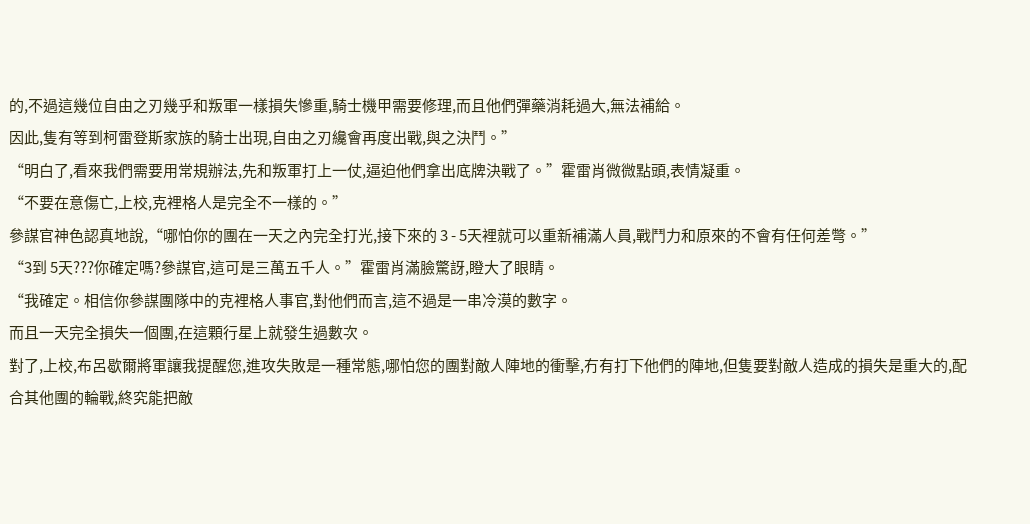的,不過這幾位自由之刃幾乎和叛軍一樣損失慘重,騎士機甲需要修理,而且他們彈藥消耗過大,無法補給。
因此,隻有等到柯雷登斯家族的騎士出現,自由之刃纔會再度出戰,與之決鬥。”
“明白了,看來我們需要用常規辦法,先和叛軍打上一仗,逼迫他們拿出底牌決戰了。”霍雷肖微微點頭,表情凝重。
“不要在意傷亡,上校,克裡格人是完全不一樣的。”
參謀官神色認真地說,“哪怕你的團在一天之內完全打光,接下來的 3 - 5天裡就可以重新補滿人員,戰鬥力和原來的不會有任何差彆。”
“3到 5天???你確定嗎?參謀官,這可是三萬五千人。”霍雷肖滿臉驚訝,瞪大了眼睛。
“我確定。相信你參謀團隊中的克裡格人事官,對他們而言,這不過是一串冷漠的數字。
而且一天完全損失一個團,在這顆行星上就發生過數次。
對了,上校,布呂歇爾將軍讓我提醒您,進攻失敗是一種常態,哪怕您的團對敵人陣地的衝擊,冇有打下他們的陣地,但隻要對敵人造成的損失是重大的,配合其他團的輪戰,終究能把敵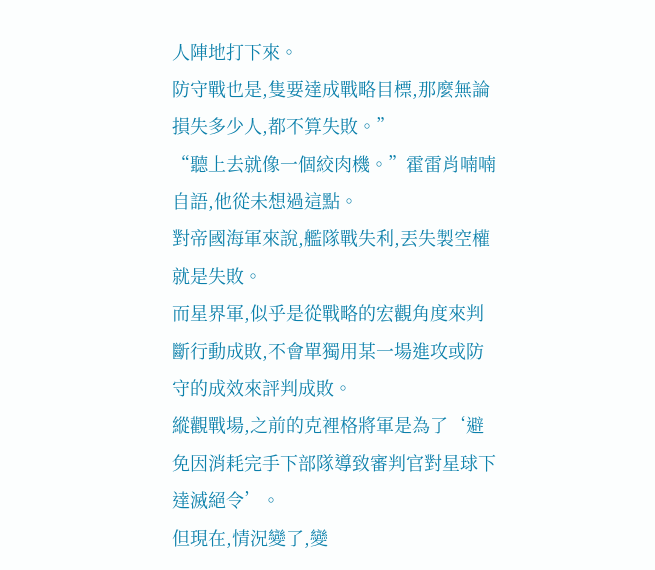人陣地打下來。
防守戰也是,隻要達成戰略目標,那麼無論損失多少人,都不算失敗。”
“聽上去就像一個絞肉機。”霍雷肖喃喃自語,他從未想過這點。
對帝國海軍來說,艦隊戰失利,丟失製空權就是失敗。
而星界軍,似乎是從戰略的宏觀角度來判斷行動成敗,不會單獨用某一場進攻或防守的成效來評判成敗。
縱觀戰場,之前的克裡格將軍是為了‘避免因消耗完手下部隊導致審判官對星球下達滅絕令’。
但現在,情況變了,變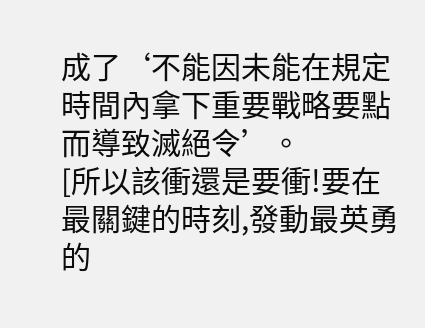成了‘不能因未能在規定時間內拿下重要戰略要點而導致滅絕令’。
[所以該衝還是要衝!要在最關鍵的時刻,發動最英勇的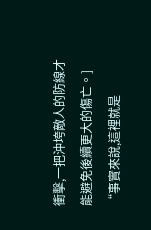衝擊,一把沖垮敵人的防線才能避免後續更大的傷亡。]
“事實來說,這裡就是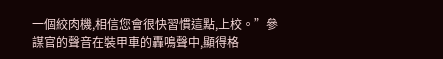一個絞肉機,相信您會很快習慣這點,上校。”參謀官的聲音在裝甲車的轟鳴聲中,顯得格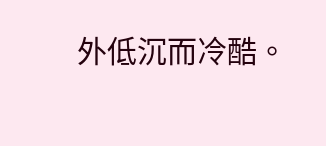外低沉而冷酷。